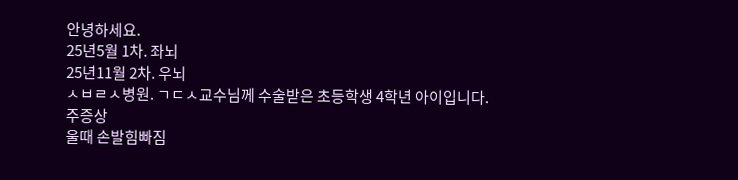안녕하세요.
25년5월 1차. 좌뇌
25년11월 2차. 우뇌
ㅅㅂㄹㅅ병원. ㄱㄷㅅ교수님께 수술받은 초등학생 4학년 아이입니다.
주증상
울때 손발힘빠짐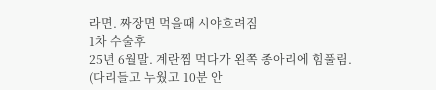라면. 짜장면 먹을때 시야흐려짐
1차 수술후
25년 6월말. 계란찜 먹다가 왼쪽 종아리에 힘풀림.
(다리들고 누웠고 10분 안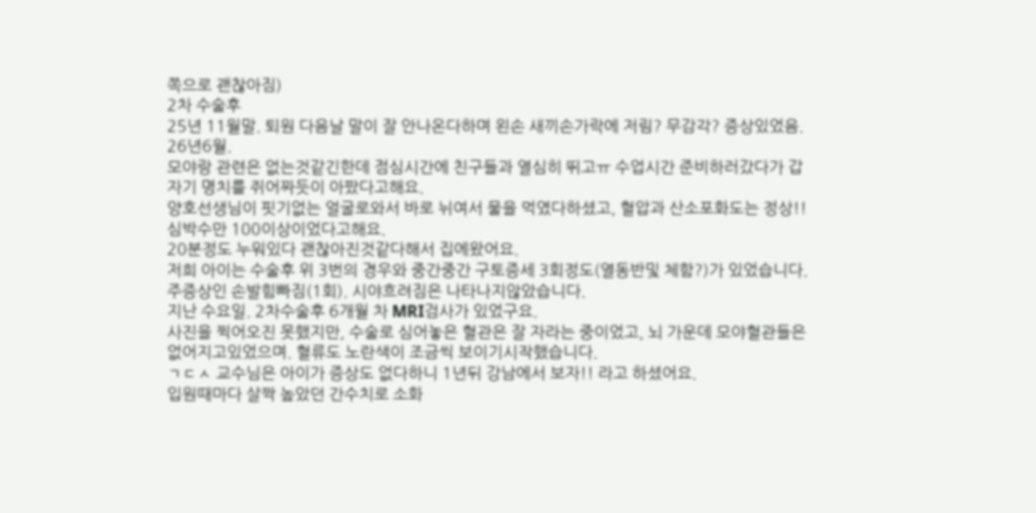쪽으로 괜찮아짐)
2차 수술후
25년 11월말. 퇴원 다음날 말이 잘 안나온다하며 왼손 새끼손가락에 저림? 무감각? 증상있었음.
26년6월.
모야랑 관련은 없는것같긴한데 점심시간에 친구들과 열심히 뛰고ㅠ 수업시간 준비하러갔다가 갑자기 명치를 쥐어짜듯이 아팠다고해요.
양호선생님이 핏기없는 얼굴로와서 바로 뉘여서 물을 먹였다하셨고, 혈압과 산소포화도는 정상!! 심박수만 100이상이었다고해요.
20분정도 누워있다 괜찮아진것같다해서 집에왔어요.
저희 아이는 수술후 위 3번의 경우와 중간중간 구토증세 3회정도(열동반및 체함?)가 있었습니다.
주증상인 손발힘빠짐(1회). 시야흐려짐은 나타나지않았습니다.
지난 수요일. 2차수술후 6개월 차 MRI검사가 있었구요.
사진을 찍어오진 못했지만, 수술로 심어놓은 혈관은 잘 자라는 중이었고, 뇌 가운데 모야혈관들은 없어지고있었으며. 혈류도 노란색이 조금씩 보이기시작했습니다.
ㄱㄷㅅ 교수님은 아이가 증상도 없다하니 1년뒤 강남에서 보자!! 라고 하셨어요.
입원때마다 살짝 높았던 간수치로 소화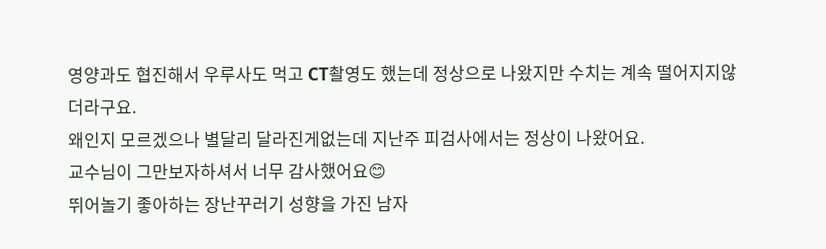영양과도 협진해서 우루사도 먹고 CT촬영도 했는데 정상으로 나왔지만 수치는 계속 떨어지지않더라구요.
왜인지 모르겠으나 별달리 달라진게없는데 지난주 피검사에서는 정상이 나왔어요.
교수님이 그만보자하셔서 너무 감사했어요😊
뛰어놀기 좋아하는 장난꾸러기 성향을 가진 남자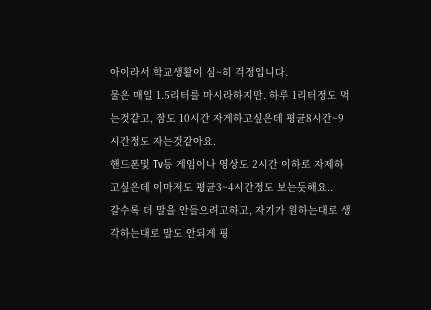아이라서 학교생활이 심~히 걱정입니다.
물은 매일 1.5리터를 마시라하지만. 하루 1리터정도 먹는것같고, 잠도 10시간 자게하고싶은데 평균8시간~9시간정도 자는것같아요.
핸드폰및 Tv등 게임이나 영상도 2시간 이하로 자제하고싶은데 이마저도 평균3~4시간정도 보는듯해요..
갈수록 더 말을 안들으려고하고, 자기가 원하는대로 생각하는대로 말도 안되게 핑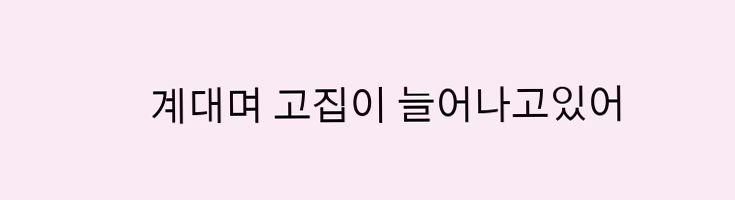계대며 고집이 늘어나고있어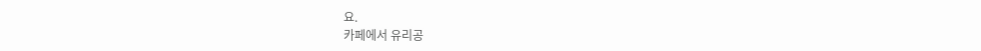요.
카페에서 유리공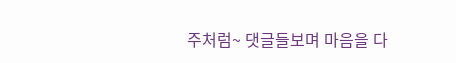주처럼~ 댓글들보며 마음을 다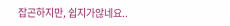잡곤하지만, 쉽지가않네요..